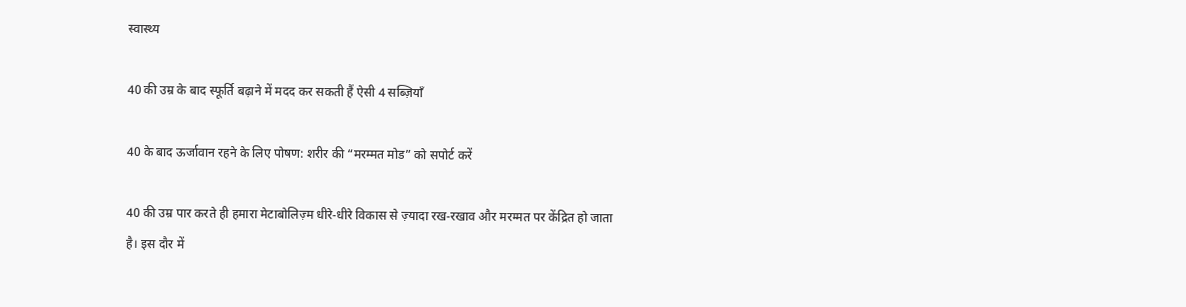स्वास्थ्य

40 की उम्र के बाद स्फूर्ति बढ़ाने में मदद कर सकती हैं ऐसी 4 सब्ज़ियाँ

40 के बाद ऊर्जावान रहने के लिए पोषण: शरीर की “मरम्मत मोड” को सपोर्ट करें

40 की उम्र पार करते ही हमारा मेटाबोलिज़्म धीरे‑धीरे विकास से ज़्यादा रख‑रखाव और मरम्मत पर केंद्रित हो जाता है। इस दौर में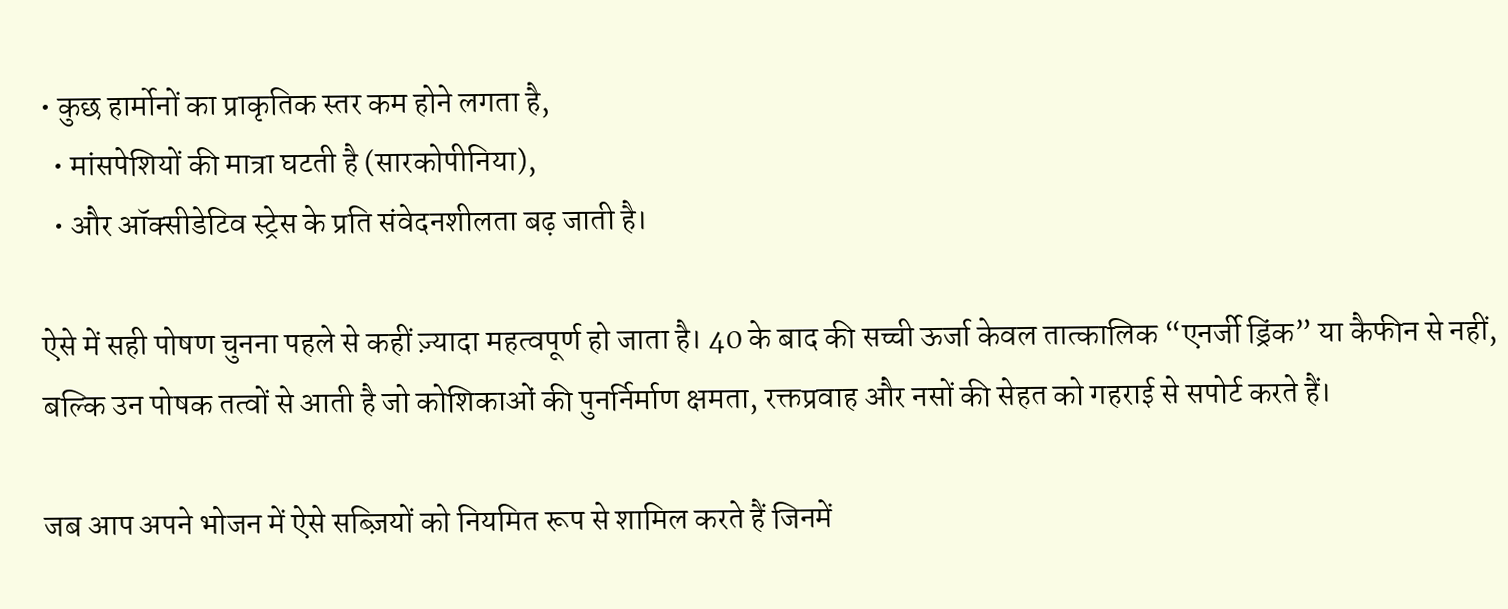• कुछ हार्मोनों का प्राकृतिक स्तर कम होने लगता है,
  • मांसपेशियों की मात्रा घटती है (सारकोपीनिया),
  • और ऑक्सीडेटिव स्ट्रेस के प्रति संवेदनशीलता बढ़ जाती है।

ऐसे में सही पोषण चुनना पहले से कहीं ज़्यादा महत्वपूर्ण हो जाता है। 40 के बाद की सच्ची ऊर्जा केवल तात्कालिक “एनर्जी ड्रिंक” या कैफीन से नहीं, बल्कि उन पोषक तत्वों से आती है जो कोशिकाओं की पुनर्निर्माण क्षमता, रक्तप्रवाह और नसों की सेहत को गहराई से सपोर्ट करते हैं।

जब आप अपने भोजन में ऐसे सब्ज़ियों को नियमित रूप से शामिल करते हैं जिनमें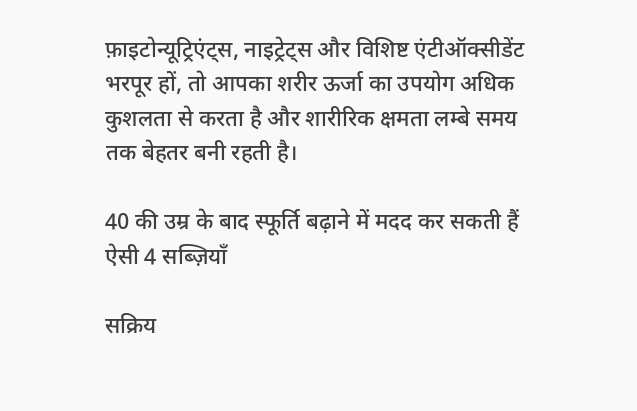फ़ाइटोन्यूट्रिएंट्स, नाइट्रेट्स और विशिष्ट एंटीऑक्सीडेंट भरपूर हों, तो आपका शरीर ऊर्जा का उपयोग अधिक कुशलता से करता है और शारीरिक क्षमता लम्बे समय तक बेहतर बनी रहती है।

40 की उम्र के बाद स्फूर्ति बढ़ाने में मदद कर सकती हैं ऐसी 4 सब्ज़ियाँ

सक्रिय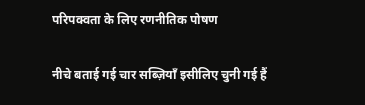परिपक्वता के लिए रणनीतिक पोषण

नीचे बताई गई चार सब्ज़ियाँ इसीलिए चुनी गई हैं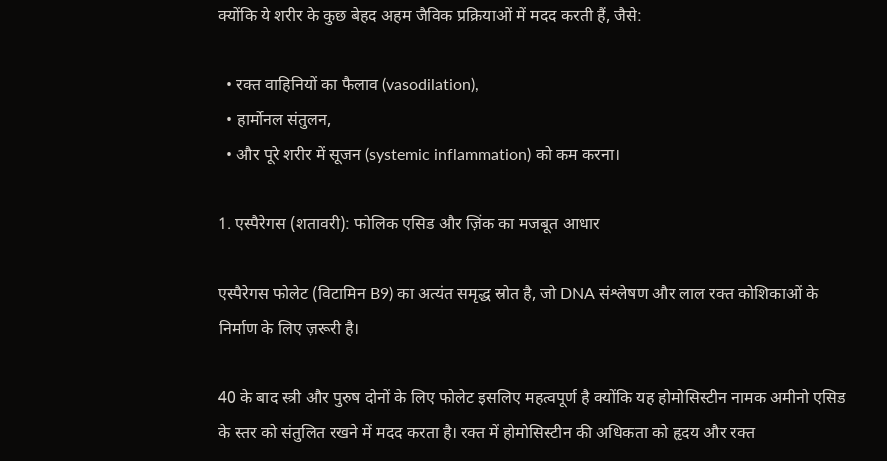क्योंकि ये शरीर के कुछ बेहद अहम जैविक प्रक्रियाओं में मदद करती हैं, जैसे:

  • रक्त वाहिनियों का फैलाव (vasodilation),
  • हार्मोनल संतुलन,
  • और पूरे शरीर में सूजन (systemic inflammation) को कम करना।

1. एस्पैरेगस (शतावरी): फोलिक एसिड और ज़िंक का मजबूत आधार

एस्पैरेगस फोलेट (विटामिन B9) का अत्यंत समृद्ध स्रोत है, जो DNA संश्लेषण और लाल रक्त कोशिकाओं के निर्माण के लिए ज़रूरी है।

40 के बाद स्त्री और पुरुष दोनों के लिए फोलेट इसलिए महत्वपूर्ण है क्योंकि यह होमोसिस्टीन नामक अमीनो एसिड के स्तर को संतुलित रखने में मदद करता है। रक्त में होमोसिस्टीन की अधिकता को हृदय और रक्त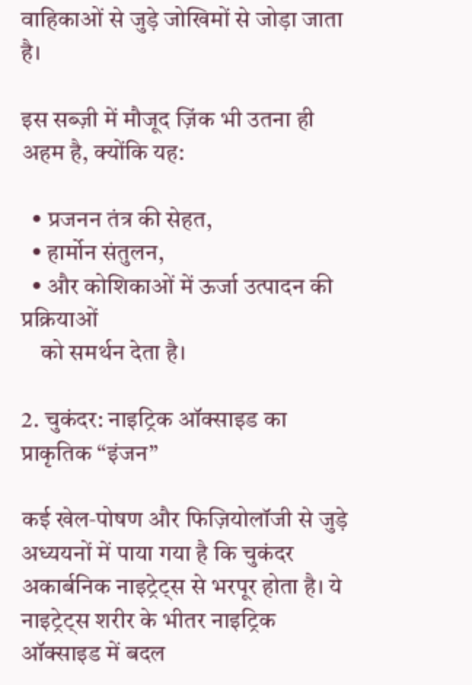वाहिकाओं से जुड़े जोखिमों से जोड़ा जाता है।

इस सब्ज़ी में मौजूद ज़िंक भी उतना ही अहम है, क्योंकि यह:

  • प्रजनन तंत्र की सेहत,
  • हार्मोन संतुलन,
  • और कोशिकाओं में ऊर्जा उत्पादन की प्रक्रियाओं
    को समर्थन देता है।

2. चुकंदर: नाइट्रिक ऑक्साइड का प्राकृतिक “इंजन”

कई खेल‑पोषण और फिज़ियोलॉजी से जुड़े अध्ययनों में पाया गया है कि चुकंदर अकार्बनिक नाइट्रेट्स से भरपूर होता है। ये नाइट्रेट्स शरीर के भीतर नाइट्रिक ऑक्साइड में बदल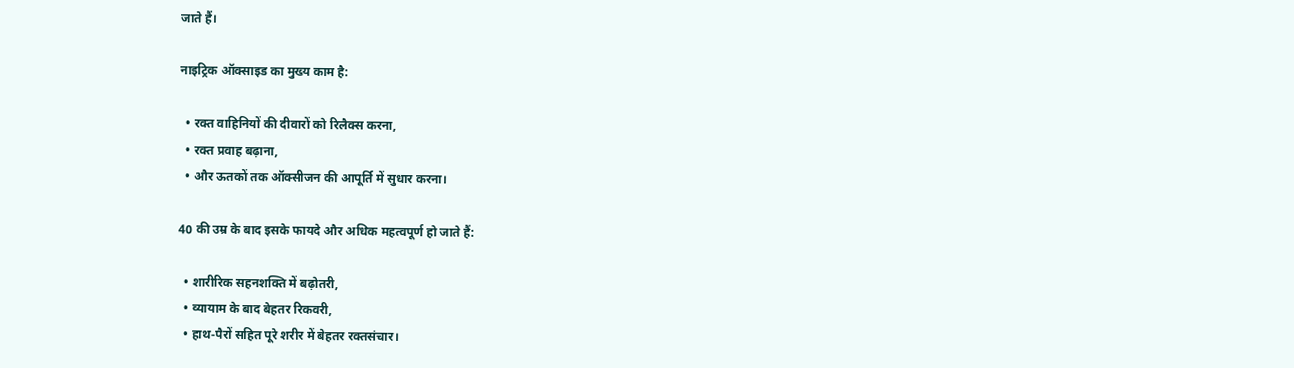जाते हैं।

नाइट्रिक ऑक्साइड का मुख्य काम है:

  • रक्त वाहिनियों की दीवारों को रिलैक्स करना,
  • रक्त प्रवाह बढ़ाना,
  • और ऊतकों तक ऑक्सीजन की आपूर्ति में सुधार करना।

40 की उम्र के बाद इसके फायदे और अधिक महत्वपूर्ण हो जाते हैं:

  • शारीरिक सहनशक्ति में बढ़ोतरी,
  • व्यायाम के बाद बेहतर रिकवरी,
  • हाथ‑पैरों सहित पूरे शरीर में बेहतर रक्तसंचार।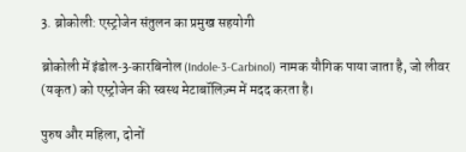3. ब्रोकोली: एस्ट्रोजेन संतुलन का प्रमुख सहयोगी

ब्रोकोली में इंडोल‑3‑कारबिनोल (Indole‑3‑Carbinol) नामक यौगिक पाया जाता है, जो लीवर (यकृत) को एस्ट्रोजेन की स्वस्थ मेटाबॉलिज़्म में मदद करता है।

पुरुष और महिला, दोनों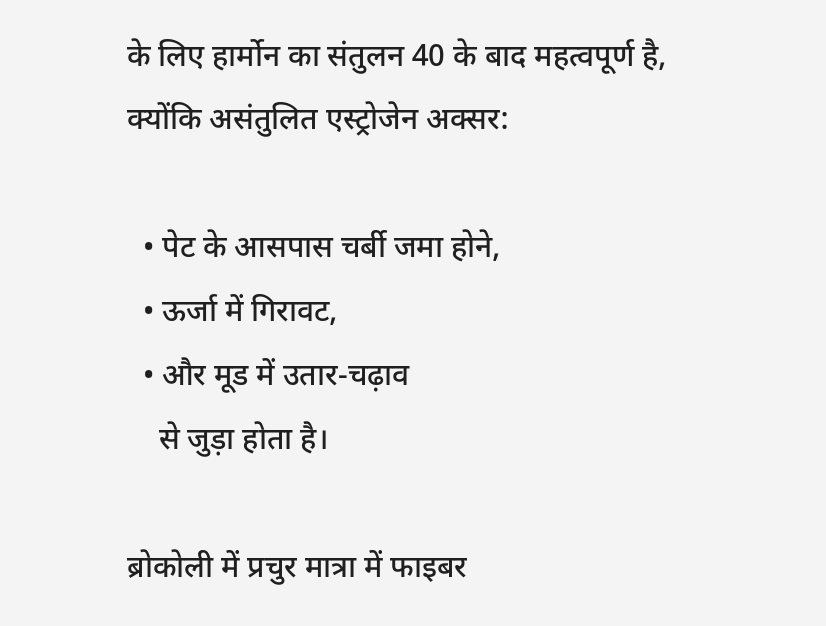के लिए हार्मोन का संतुलन 40 के बाद महत्वपूर्ण है, क्योंकि असंतुलित एस्ट्रोजेन अक्सर:

  • पेट के आसपास चर्बी जमा होने,
  • ऊर्जा में गिरावट,
  • और मूड में उतार‑चढ़ाव
    से जुड़ा होता है।

ब्रोकोली में प्रचुर मात्रा में फाइबर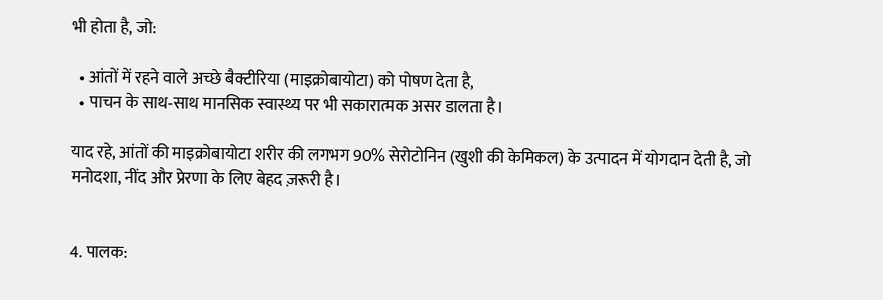भी होता है, जो:

  • आंतों में रहने वाले अच्छे बैक्टीरिया (माइक्रोबायोटा) को पोषण देता है,
  • पाचन के साथ‑साथ मानसिक स्वास्थ्य पर भी सकारात्मक असर डालता है।

याद रहे, आंतों की माइक्रोबायोटा शरीर की लगभग 90% सेरोटोनिन (खुशी की केमिकल) के उत्पादन में योगदान देती है, जो मनोदशा, नींद और प्रेरणा के लिए बेहद ज़रूरी है।


4. पालक: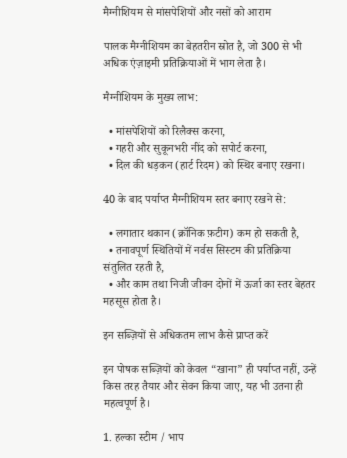मैग्नीशियम से मांसपेशियों और नसों को आराम

पालक मैग्नीशियम का बेहतरीन स्रोत है, जो 300 से भी अधिक एंज़ाइमी प्रतिक्रियाओं में भाग लेता है।

मैग्नीशियम के मुख्य लाभ:

  • मांसपेशियों को रिलैक्स करना,
  • गहरी और सुकूनभरी नींद को सपोर्ट करना,
  • दिल की धड़कन (हार्ट रिदम) को स्थिर बनाए रखना।

40 के बाद पर्याप्त मैग्नीशियम स्तर बनाए रखने से:

  • लगातार थकान (क्रॉनिक फ़टीग) कम हो सकती है,
  • तनावपूर्ण स्थितियों में नर्वस सिस्टम की प्रतिक्रिया संतुलित रहती है,
  • और काम तथा निजी जीवन दोनों में ऊर्जा का स्तर बेहतर महसूस होता है।

इन सब्ज़ियों से अधिकतम लाभ कैसे प्राप्त करें

इन पोषक सब्ज़ियों को केवल “खाना” ही पर्याप्त नहीं, उन्हें किस तरह तैयार और सेवन किया जाए, यह भी उतना ही महत्वपूर्ण है।

1. हल्का स्टीम / भाप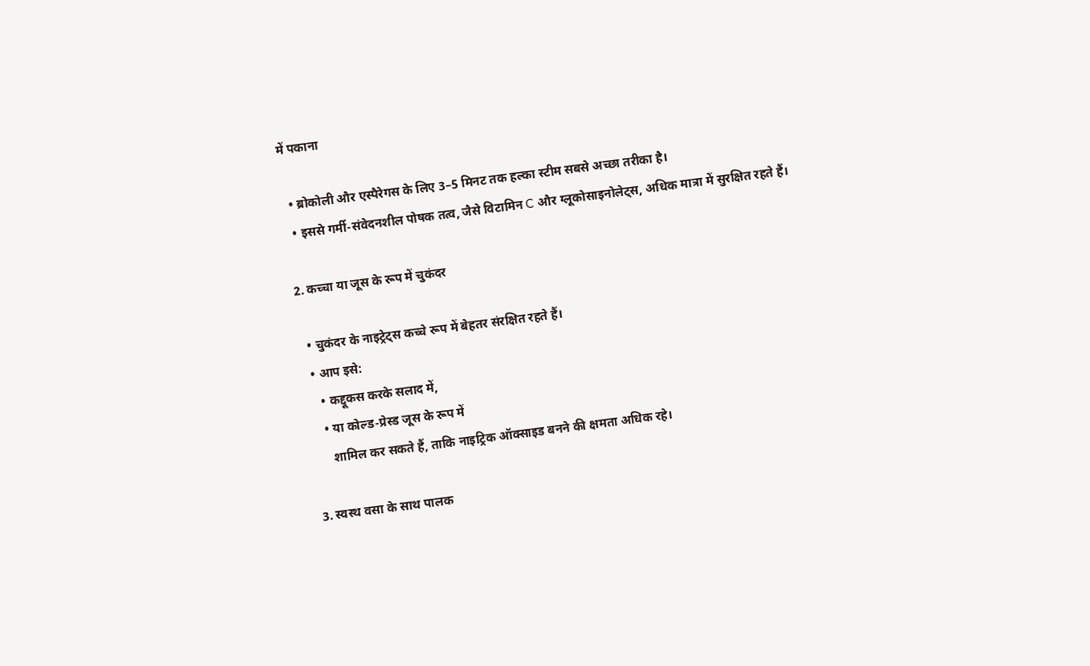में पकाना

  • ब्रोकोली और एस्पैरेगस के लिए 3–5 मिनट तक हल्का स्टीम सबसे अच्छा तरीका है।
  • इससे गर्मी‑संवेदनशील पोषक तत्व, जैसे विटामिन C और ग्लूकोसाइनोलेट्स, अधिक मात्रा में सुरक्षित रहते हैं।

2. कच्चा या जूस के रूप में चुकंदर

  • चुकंदर के नाइट्रेट्स कच्चे रूप में बेहतर संरक्षित रहते हैं।
  • आप इसे:
    • कद्दूकस करके सलाद में,
    • या कोल्ड‑प्रेस्ड जूस के रूप में
      शामिल कर सकते हैं, ताकि नाइट्रिक ऑक्साइड बनने की क्षमता अधिक रहे।

3. स्वस्थ वसा के साथ पालक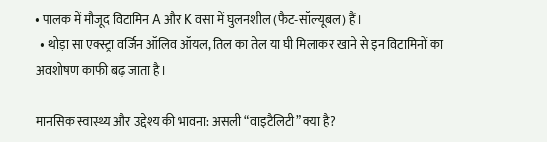• पालक में मौजूद विटामिन A और K वसा में घुलनशील (फैट‑सॉल्यूबल) हैं।
  • थोड़ा सा एक्स्ट्रा वर्जिन ऑलिव ऑयल, तिल का तेल या घी मिलाकर खाने से इन विटामिनों का अवशोषण काफी बढ़ जाता है।

मानसिक स्वास्थ्य और उद्देश्य की भावना: असली “वाइटैलिटी” क्या है?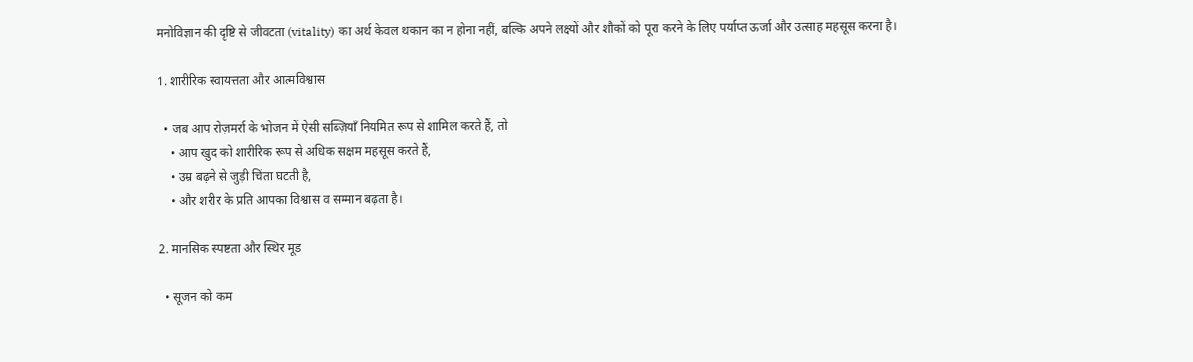मनोविज्ञान की दृष्टि से जीवटता (vitality) का अर्थ केवल थकान का न होना नहीं, बल्कि अपने लक्ष्यों और शौकों को पूरा करने के लिए पर्याप्त ऊर्जा और उत्साह महसूस करना है।

1. शारीरिक स्वायत्तता और आत्मविश्वास

  • जब आप रोज़मर्रा के भोजन में ऐसी सब्ज़ियाँ नियमित रूप से शामिल करते हैं, तो
    • आप खुद को शारीरिक रूप से अधिक सक्षम महसूस करते हैं,
    • उम्र बढ़ने से जुड़ी चिंता घटती है,
    • और शरीर के प्रति आपका विश्वास व सम्मान बढ़ता है।

2. मानसिक स्पष्टता और स्थिर मूड

  • सूजन को कम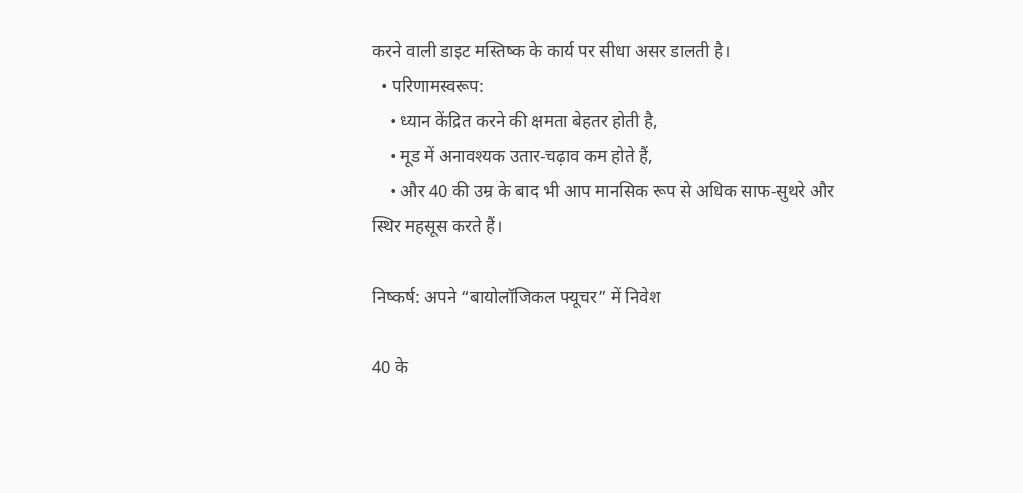करने वाली डाइट मस्तिष्क के कार्य पर सीधा असर डालती है।
  • परिणामस्वरूप:
    • ध्यान केंद्रित करने की क्षमता बेहतर होती है,
    • मूड में अनावश्यक उतार‑चढ़ाव कम होते हैं,
    • और 40 की उम्र के बाद भी आप मानसिक रूप से अधिक साफ‑सुथरे और स्थिर महसूस करते हैं।

निष्कर्ष: अपने “बायोलॉजिकल फ्यूचर” में निवेश

40 के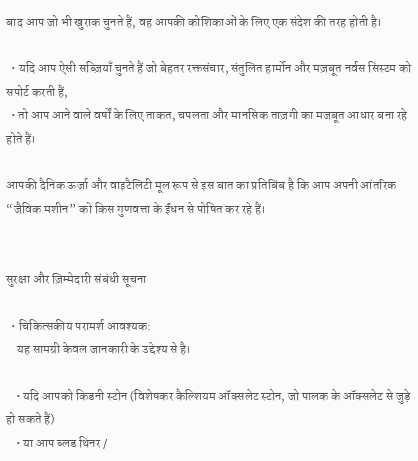बाद आप जो भी खुराक चुनते हैं, वह आपकी कोशिकाओं के लिए एक संदेश की तरह होती है।

  • यदि आप ऐसी सब्ज़ियाँ चुनते हैं जो बेहतर रक्तसंचार, संतुलित हार्मोन और मज़बूत नर्वस सिस्टम को सपोर्ट करती हैं,
  • तो आप आने वाले वर्षों के लिए ताकत, चपलता और मानसिक ताज़गी का मजबूत आधार बना रहे होते हैं।

आपकी दैनिक ऊर्जा और वाइटैलिटी मूल रूप से इस बात का प्रतिबिंब है कि आप अपनी आंतरिक “जैविक मशीन” को किस गुणवत्ता के ईंधन से पोषित कर रहे हैं।


सुरक्षा और ज़िम्मेदारी संबंधी सूचना

  • चिकित्सकीय परामर्श आवश्यक:
    यह सामग्री केवल जानकारी के उद्देश्य से है।

    • यदि आपको किडनी स्टोन (विशेषकर कैल्शियम ऑक्सलेट स्टोन, जो पालक के ऑक्सलेट से जुड़े हो सकते हैं)
    • या आप ब्लड थिनर /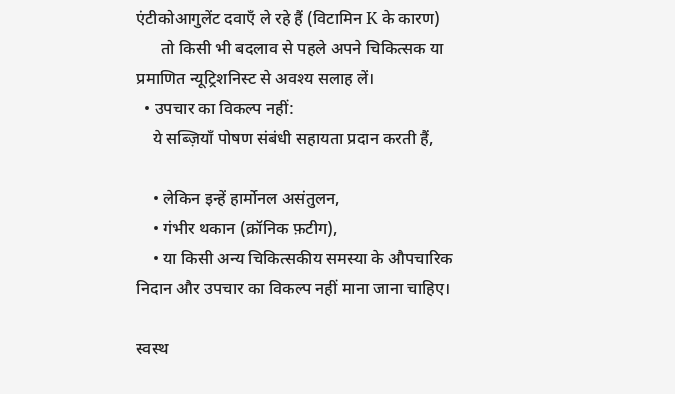एंटीकोआगुलेंट दवाएँ ले रहे हैं (विटामिन K के कारण)
      तो किसी भी बदलाव से पहले अपने चिकित्सक या प्रमाणित न्यूट्रिशनिस्ट से अवश्य सलाह लें।
  • उपचार का विकल्प नहीं:
    ये सब्ज़ियाँ पोषण संबंधी सहायता प्रदान करती हैं,

    • लेकिन इन्हें हार्मोनल असंतुलन,
    • गंभीर थकान (क्रॉनिक फ़टीग),
    • या किसी अन्य चिकित्सकीय समस्या के औपचारिक निदान और उपचार का विकल्प नहीं माना जाना चाहिए।

स्वस्थ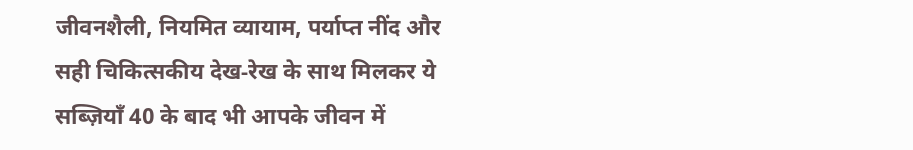जीवनशैली, नियमित व्यायाम, पर्याप्त नींद और सही चिकित्सकीय देख‑रेख के साथ मिलकर ये सब्ज़ियाँ 40 के बाद भी आपके जीवन में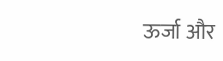ऊर्जा और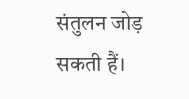संतुलन जोड़ सकती हैं।